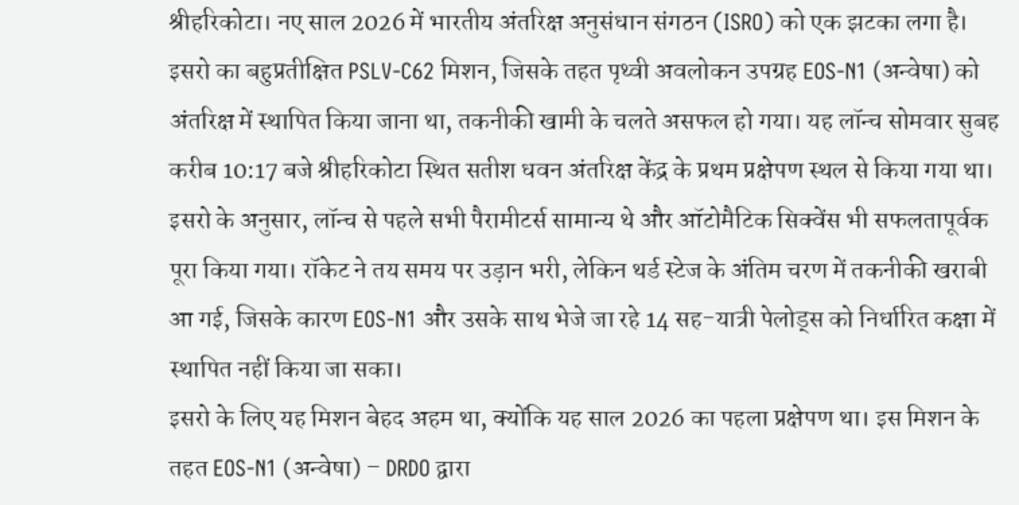श्रीहरिकोटा। नए साल 2026 में भारतीय अंतरिक्ष अनुसंधान संगठन (ISRO) को एक झटका लगा है। इसरो का बहुप्रतीक्षित PSLV-C62 मिशन, जिसके तहत पृथ्वी अवलोकन उपग्रह EOS-N1 (अन्वेषा) को अंतरिक्ष में स्थापित किया जाना था, तकनीकी खामी के चलते असफल हो गया। यह लॉन्च सोमवार सुबह करीब 10:17 बजे श्रीहरिकोटा स्थित सतीश धवन अंतरिक्ष केंद्र के प्रथम प्रक्षेपण स्थल से किया गया था।
इसरो के अनुसार, लॉन्च से पहले सभी पैरामीटर्स सामान्य थे और ऑटोमैटिक सिक्वेंस भी सफलतापूर्वक पूरा किया गया। रॉकेट ने तय समय पर उड़ान भरी, लेकिन थर्ड स्टेज के अंतिम चरण में तकनीकी खराबी आ गई, जिसके कारण EOS-N1 और उसके साथ भेजे जा रहे 14 सह-यात्री पेलोड्स को निर्धारित कक्षा में स्थापित नहीं किया जा सका।
इसरो के लिए यह मिशन बेहद अहम था, क्योंकि यह साल 2026 का पहला प्रक्षेपण था। इस मिशन के तहत EOS-N1 (अन्वेषा) – DRDO द्वारा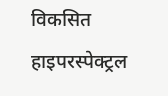विकसित हाइपरस्पेक्ट्रल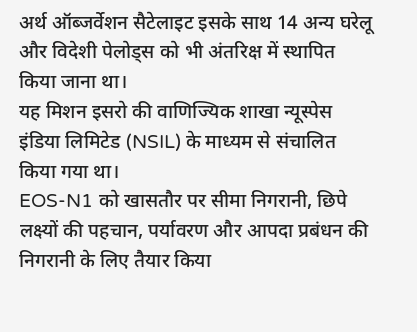अर्थ ऑब्जर्वेशन सैटेलाइट इसके साथ 14 अन्य घरेलू और विदेशी पेलोड्स को भी अंतरिक्ष में स्थापित किया जाना था।
यह मिशन इसरो की वाणिज्यिक शाखा न्यूस्पेस इंडिया लिमिटेड (NSIL) के माध्यम से संचालित किया गया था।
EOS-N1 को खासतौर पर सीमा निगरानी, छिपे लक्ष्यों की पहचान, पर्यावरण और आपदा प्रबंधन की निगरानी के लिए तैयार किया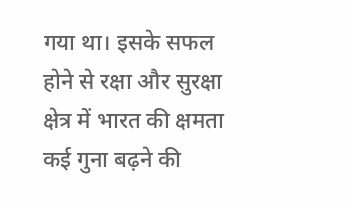गया था। इसके सफल होने से रक्षा और सुरक्षा क्षेत्र में भारत की क्षमता कई गुना बढ़ने की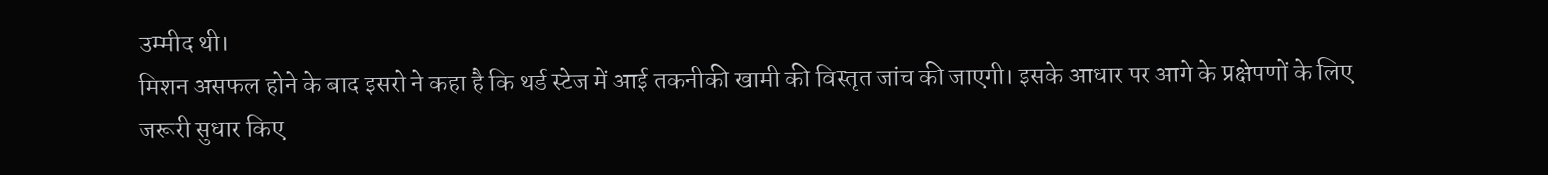उम्मीद थी।
मिशन असफल होने के बाद इसरो ने कहा है कि थर्ड स्टेज में आई तकनीकी खामी की विस्तृत जांच की जाएगी। इसके आधार पर आगे के प्रक्षेपणों के लिए जरूरी सुधार किए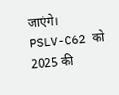जाएंगे।
PSLV-C62 को 2025 की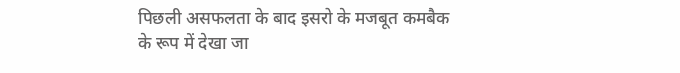पिछली असफलता के बाद इसरो के मजबूत कमबैक के रूप में देखा जा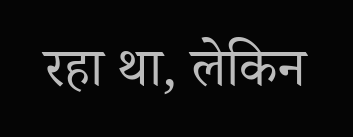रहा था, लेकिन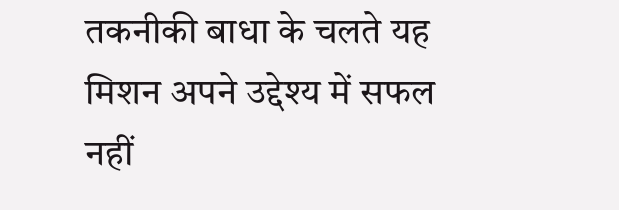तकनीकी बाधा के चलते यह मिशन अपने उद्देश्य में सफल नहीं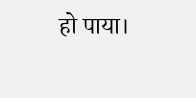हो पाया।